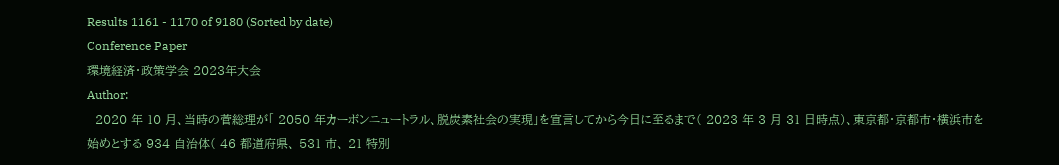Results 1161 - 1170 of 9180 (Sorted by date)
Conference Paper
環境経済・政策学会 2023年大会
Author:
  2020 年 10 月、当時の菅総理が「 2050 年カーボンニュートラル、脱炭素社会の実現」を宣言してから今日に至るまで( 2023 年 3 月 31 日時点)、東京都・京都市・横浜市を始めとする 934 自治体( 46 都道府県、 531 市、 21 特別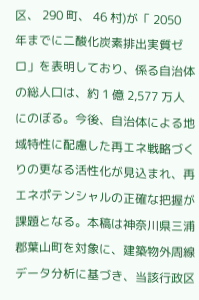区、 290 町、 46 村)が「 2050 年までに二酸化炭素排出実質ゼロ」を表明しており、係る自治体の総人口は、約 1 億 2,577 万人にのぼる。今後、自治体による地域特性に配慮した再エネ戦略づくりの更なる活性化が見込まれ、再エネポテンシャルの正確な把握が課題となる。本稿は神奈川県三浦郡葉山町を対象に、建築物外周線データ分析に基づき、当該行政区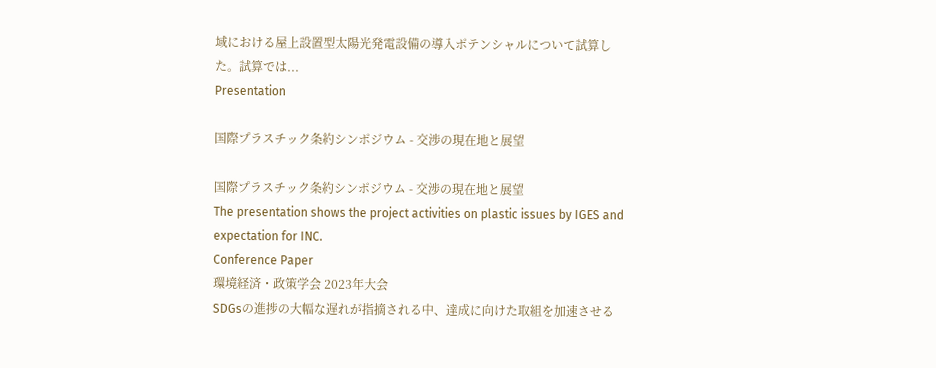域における屋上設置型太陽光発電設備の導入ポテンシャルについて試算した。試算では...
Presentation

国際プラスチック条約シンポジウム - 交渉の現在地と展望

国際プラスチック条約シンポジウム - 交渉の現在地と展望
The presentation shows the project activities on plastic issues by IGES and expectation for INC.
Conference Paper
環境経済・政策学会 2023年大会
SDGsの進捗の大幅な遅れが指摘される中、達成に向けた取組を加速させる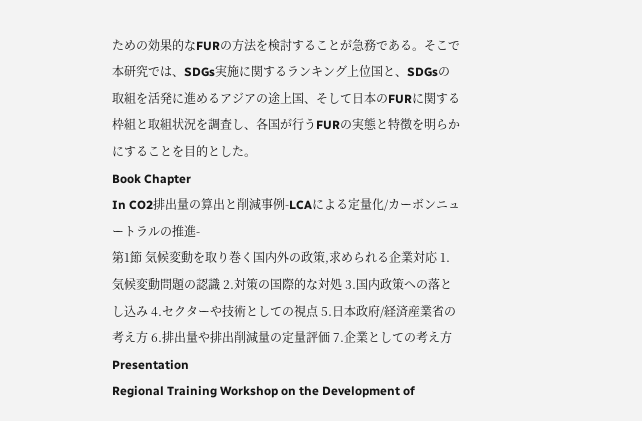ための効果的なFURの方法を検討することが急務である。そこで本研究では、SDGs実施に関するランキング上位国と、SDGsの取組を活発に進めるアジアの途上国、そして日本のFURに関する枠組と取組状況を調査し、各国が行うFURの実態と特徴を明らかにすることを目的とした。
Book Chapter
In CO2排出量の算出と削減事例-LCAによる定量化/カーボンニュートラルの推進-
第1節 気候変動を取り巻く国内外の政策,求められる企業対応 1.気候変動問題の認識 2.対策の国際的な対処 3.国内政策への落とし込み 4.セクターや技術としての視点 5.日本政府/経済産業省の考え方 6.排出量や排出削減量の定量評価 7.企業としての考え方
Presentation
Regional Training Workshop on the Development of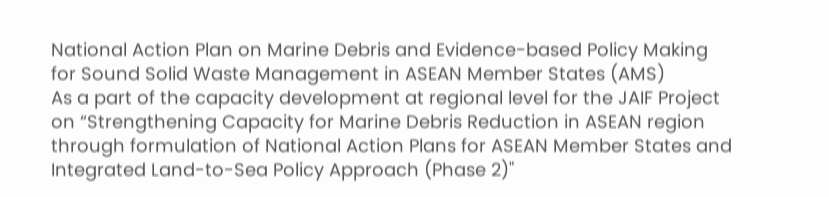National Action Plan on Marine Debris and Evidence-based Policy Making for Sound Solid Waste Management in ASEAN Member States (AMS)
As a part of the capacity development at regional level for the JAIF Project on “Strengthening Capacity for Marine Debris Reduction in ASEAN region through formulation of National Action Plans for ASEAN Member States and Integrated Land-to-Sea Policy Approach (Phase 2)"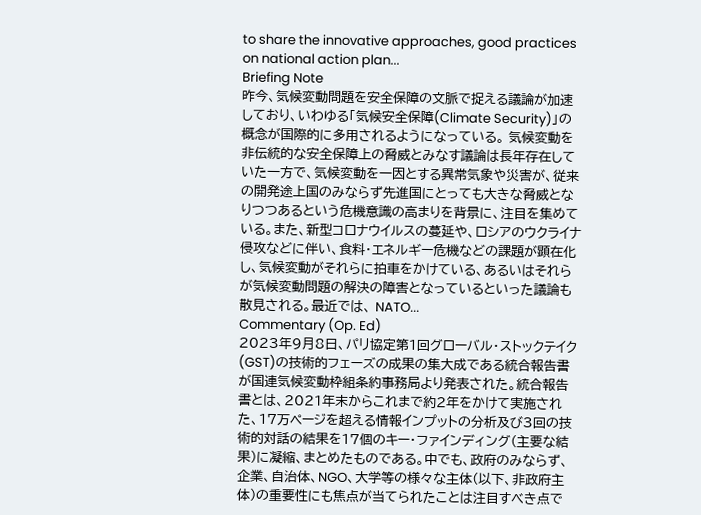to share the innovative approaches, good practices on national action plan...
Briefing Note
昨今、気候変動問題を安全保障の文脈で捉える議論が加速しており、いわゆる「気候安全保障(Climate Security)」の概念が国際的に多用されるようになっている。 気候変動を非伝統的な安全保障上の脅威とみなす議論は長年存在していた一方で、気候変動を一因とする異常気象や災害が、従来の開発途上国のみならず先進国にとっても大きな脅威となりつつあるという危機意識の高まりを背景に、注目を集めている。また、新型コロナウイルスの蔓延や、ロシアのウクライナ侵攻などに伴い、食料・エネルギー危機などの課題が顕在化し、気候変動がそれらに拍車をかけている、あるいはそれらが気候変動問題の解決の障害となっているといった議論も散見される。最近では、 NATO...
Commentary (Op. Ed)
2023年9月8日、パリ協定第1回グローバル・ストックテイク(GST)の技術的フェーズの成果の集大成である統合報告書が国連気候変動枠組条約事務局より発表された。統合報告書とは、2021年末からこれまで約2年をかけて実施された、17万ページを超える情報インプットの分析及び3回の技術的対話の結果を17個のキー・ファインディング(主要な結果)に凝縮、まとめたものである。中でも、政府のみならず、企業、自治体、NGO、大学等の様々な主体(以下、非政府主体)の重要性にも焦点が当てられたことは注目すべき点で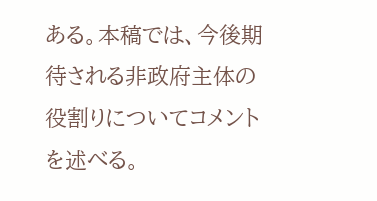ある。本稿では、今後期待される非政府主体の役割りについてコメントを述べる。